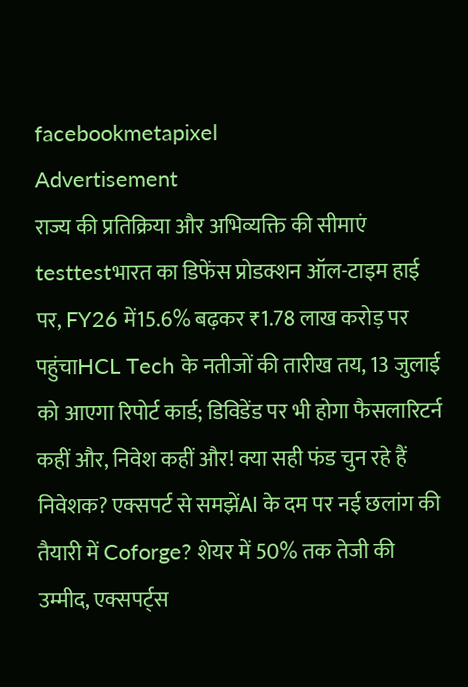facebookmetapixel
Advertisement
राज्य की प्रतिक्रिया और अभिव्यक्ति की सीमाएं testtestभारत का डिफेंस प्रोडक्शन ऑल-टाइम हाई पर, FY26 में15.6% बढ़कर ₹1.78 लाख करोड़ पर पहुंचाHCL Tech के नतीजों की तारीख तय, 13 जुलाई को आएगा रिपोर्ट कार्ड; डिविडेंड पर भी होगा फैसलारिटर्न कहीं और, निवेश कहीं और! क्या सही फंड चुन रहे हैं निवेशक? एक्सपर्ट से समझेंAI के दम पर नई छलांग की तैयारी में Coforge? शेयर में 50% तक तेजी की उम्मीद, एक्सपर्ट्स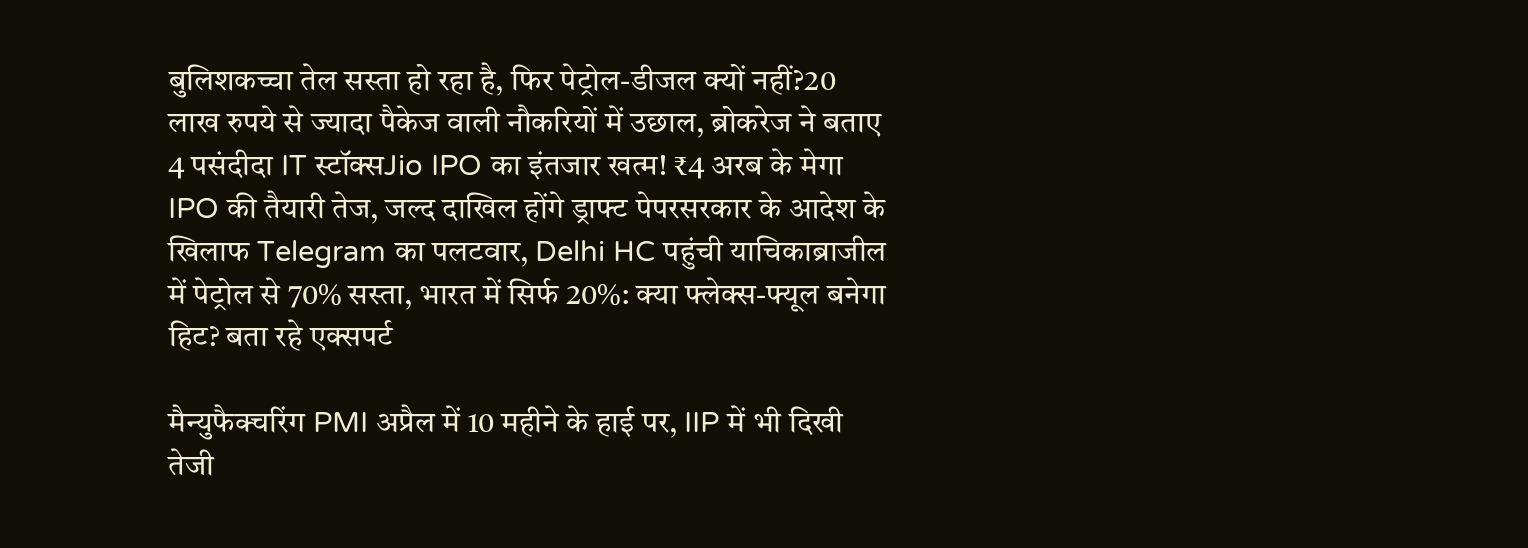बुलिशकच्चा तेल सस्ता हो रहा है, फिर पेट्रोल-डीजल क्यों नहीं?20 लाख रुपये से ज्यादा पैकेज वाली नौकरियों में उछाल, ब्रोकरेज ने बताए 4 पसंदीदा IT स्टॉक्सJio IPO का इंतजार खत्म! ₹4 अरब के मेगा IPO की तैयारी तेज, जल्द दाखिल होंगे ड्राफ्ट पेपरसरकार के आदेश के खिलाफ Telegram का पलटवार, Delhi HC पहुंची याचिकाब्राजील में पेट्रोल से 70% सस्ता, भारत में सिर्फ 20%: क्या फ्लेक्स-फ्यूल बनेगा हिट? बता रहे एक्सपर्ट

मैन्युफैक्चरिंग PMI अप्रैल में 10 महीने के हाई पर, IIP में भी दिखी तेजी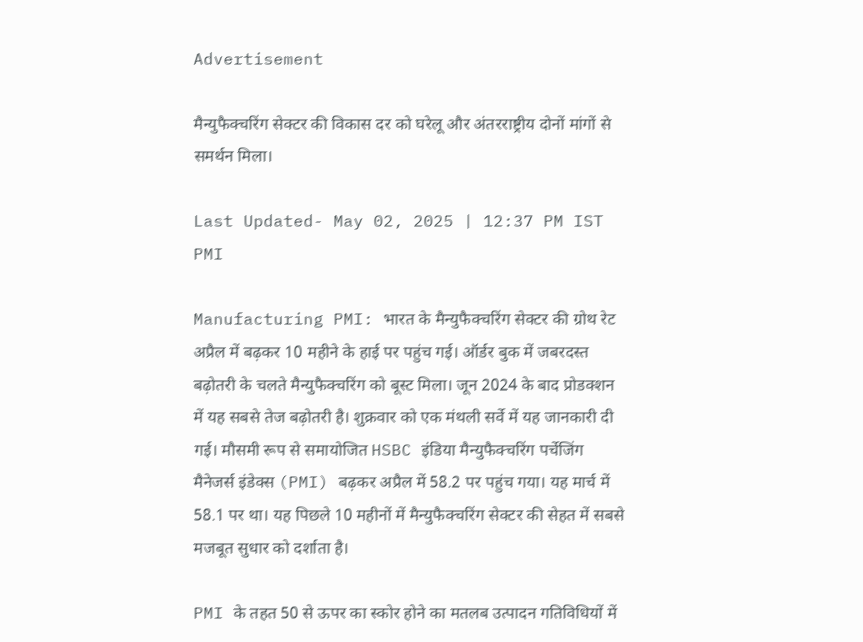Advertisement

मैन्युफैक्चरिंग सेक्टर की विकास दर को घरेलू और अंतरराष्ट्रीय दोनों मांगों से समर्थन मिला।

Last Updated- May 02, 2025 | 12:37 PM IST
PMI

Manufacturing PMI: भारत के मैन्युफैक्चरिंग सेक्टर की ग्रोथ रेट अप्रैल में बढ़कर 10 महीने के हाई पर पहुंच गई। ऑर्डर बुक में जबरदस्त बढ़ोतरी के चलते मैन्युफैक्चरिंग को बूस्ट मिला। जून 2024 के बाद प्रोडक्शन में यह सबसे तेज बढ़ोतरी है। शुक्रवार को एक मंथली सर्वे में यह जानकारी दी गई। मौसमी रूप से समायोजित HSBC इंडिया मैन्युफैक्चरिंग पर्चेजिंग मैनेजर्स इंडेक्स (PMI) बढ़कर अप्रैल में 58.2 पर पहुंच गया। यह मार्च में 58.1 पर था। यह पिछले 10 महीनों में मैन्युफैक्चरिंग सेक्टर की सेहत में सबसे मजबूत सुधार को दर्शाता है।

PMI के तहत 50 से ऊपर का स्कोर होने का मतलब उत्पादन गतिविधियों में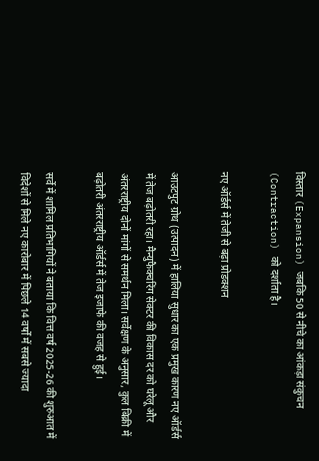विस्तार (Expansion) जबकि 50 से नीचे का आंकड़ा संकुचन (Contraction) को दर्शाता है।

नए ऑर्डर्स में तेजी से बढ़ा प्रोडक्शन

आउटपुट ग्रोथ (उत्पादन) में हालिया सुधार का एक प्रमुख कारण नए ऑर्डर्स में तेज बढ़ोतरी रहा। मैन्युफैक्चरिंग सेक्टर की विकास दर को घरेलू और अंतरराष्ट्रीय दोनों मांगों से समर्थन मिला। सर्वेक्षण के अनुसार, कुल बिक्री में बढ़ोतरी अंतरराष्ट्रीय ऑर्डर्स में तेज इजाफे की वजह से हुई।

सर्वे में शामिल प्रतिभागियों ने बताया कि वित्त वर्ष 2025-26 की शुरुआत में विदेशों से मिले नए कारोबार में पिछले 14 वर्षों में सबसे ज्यादा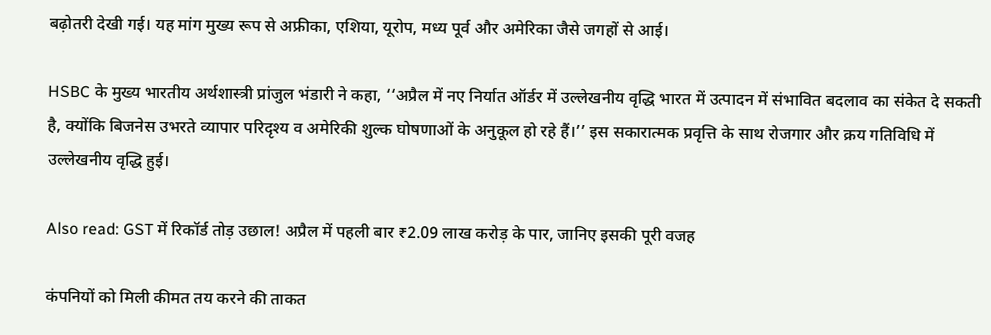बढ़ोतरी देखी गई। यह मांग मुख्य रूप से अफ्रीका, एशिया, यूरोप, मध्य पूर्व और अमेरिका जैसे जगहों से आई।

HSBC के मुख्य भारतीय अर्थशास्त्री प्रांजुल भंडारी ने कहा, ‘‘अप्रैल में नए निर्यात ऑर्डर में उल्लेखनीय वृद्धि भारत में उत्पादन में संभावित बदलाव का संकेत दे सकती है, क्योंकि बिजनेस उभरते व्यापार परिदृश्य व अमेरिकी शुल्क घोषणाओं के अनुकूल हो रहे हैं।’’ इस सकारात्मक प्रवृत्ति के साथ रोजगार और क्रय गतिविधि में उल्लेखनीय वृद्धि हुई।

Also read: GST में रिकॉर्ड तोड़ उछाल! अप्रैल में पहली बार ₹2.09 लाख करोड़ के पार, जानिए इसकी पूरी वजह

कंपनियों को मिली कीमत तय करने की ताकत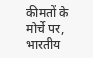कीमतों के मोर्चे पर, भारतीय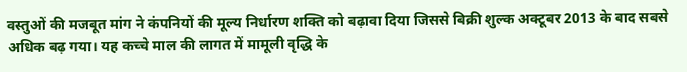वस्तुओं की मजबूत मांग ने कंपनियों की मूल्य निर्धारण शक्ति को बढ़ावा दिया जिससे बिक्री शुल्क अक्टूबर 2013 के बाद सबसे अधिक बढ़ गया। यह कच्चे माल की लागत में मामूली वृद्धि के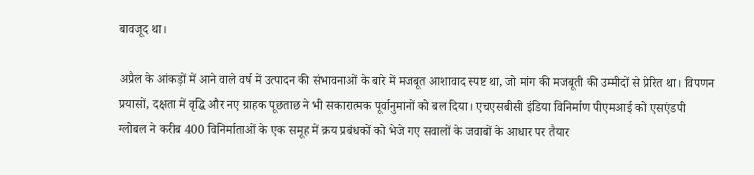बावजूद था।

अप्रैल के आंकड़ों में आने वाले वर्ष में उत्पादन की संभावनाओं के बारे में मजबूत आशावाद स्पष्ट था, जो मांग की मजबूती की उम्मीदों से प्रेरित था। विपणन प्रयासों, दक्षता में वृद्धि और नए ग्राहक पूछताछ ने भी सकारात्मक पूर्वानुमानों को बल दिया। एचएसबीसी इंडिया विनिर्माण पीएमआई को एसएंडपी ग्लोबल ने करीब 400 विनिर्माताओं के एक समूह में क्रय प्रबंधकों को भेजे गए सवालों के जवाबों के आधार पर तैयार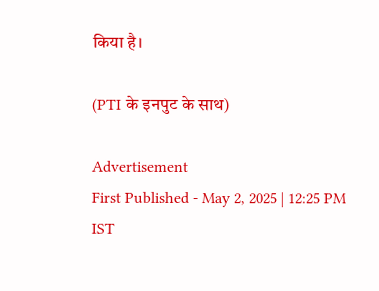किया है।

(PTI के इनपुट के साथ)

Advertisement
First Published - May 2, 2025 | 12:25 PM IST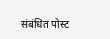संबंधित पोस्ट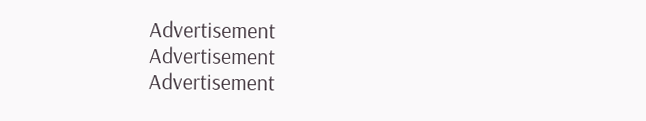Advertisement
Advertisement
Advertisement